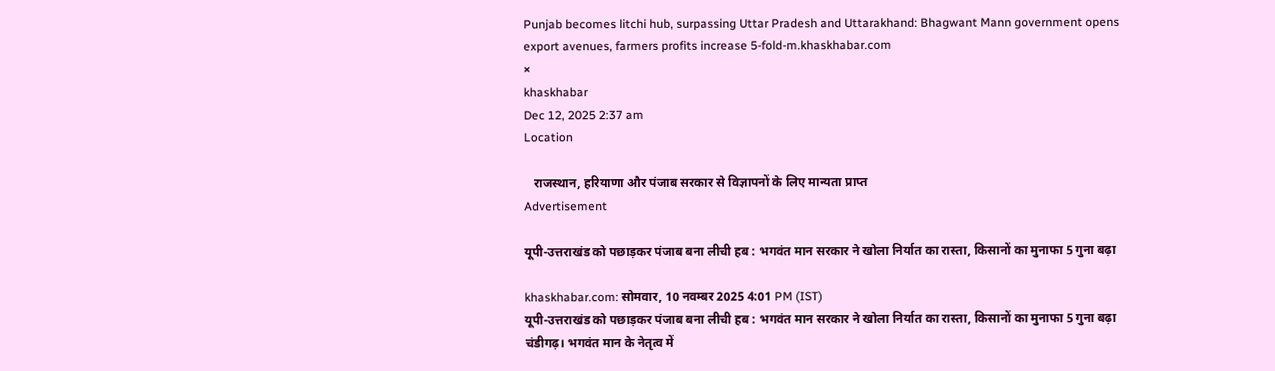Punjab becomes litchi hub, surpassing Uttar Pradesh and Uttarakhand: Bhagwant Mann government opens export avenues, farmers profits increase 5-fold-m.khaskhabar.com
×
khaskhabar
Dec 12, 2025 2:37 am
Location

   राजस्थान, हरियाणा और पंजाब सरकार से विज्ञापनों के लिए मान्यता प्राप्त
Advertisement

यूपी-उत्तराखंड को पछाड़कर पंजाब बना लीची हब : भगवंत मान सरकार ने खोला निर्यात का रास्ता, किसानों का मुनाफा 5 गुना बढ़ा

khaskhabar.com: सोमवार, 10 नवम्बर 2025 4:01 PM (IST)
यूपी-उत्तराखंड को पछाड़कर पंजाब बना लीची हब : भगवंत मान सरकार ने खोला निर्यात का रास्ता, किसानों का मुनाफा 5 गुना बढ़ा
चंडीगढ़। भगवंत मान के नेतृत्व में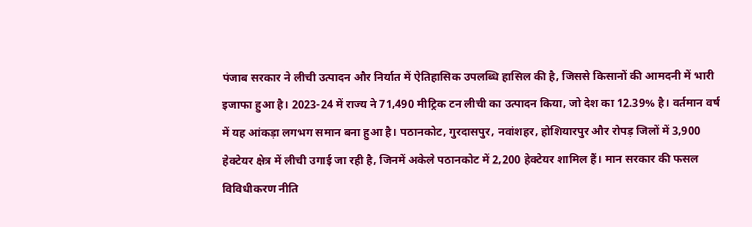पंजाब सरकार ने लीची उत्पादन और निर्यात में ऐतिहासिक उपलब्धि हासिल की है, जिससे किसानों की आमदनी में भारी इजाफा हुआ है। 2023-24 में राज्य ने 71,490 मीट्रिक टन लीची का उत्पादन किया, जो देश का 12.39% है। वर्तमान वर्ष में यह आंकड़ा लगभग समान बना हुआ है। पठानकोट, गुरदासपुर, नवांशहर, होशियारपुर और रोपड़ जिलों में 3,900 हेक्टेयर क्षेत्र में लीची उगाई जा रही है, जिनमें अकेले पठानकोट में 2,200 हेक्टेयर शामिल हैं। मान सरकार की फसल विविधीकरण नीति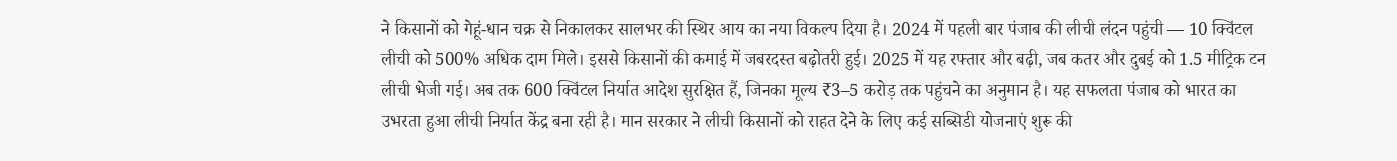ने किसानों को गेहूं-धान चक्र से निकालकर सालभर की स्थिर आय का नया विकल्प दिया है। 2024 में पहली बार पंजाब की लीची लंदन पहुंची — 10 क्विंटल लीची को 500% अधिक दाम मिले। इससे किसानों की कमाई में जबरदस्त बढ़ोतरी हुई। 2025 में यह रफ्तार और बढ़ी, जब कतर और दुबई को 1.5 मीट्रिक टन लीची भेजी गई। अब तक 600 क्विंटल निर्यात आदेश सुरक्षित हैं, जिनका मूल्य ₹3–5 करोड़ तक पहुंचने का अनुमान है। यह सफलता पंजाब को भारत का उभरता हुआ लीची निर्यात केंद्र बना रही है। मान सरकार ने लीची किसानों को राहत देने के लिए कई सब्सिडी योजनाएं शुरू की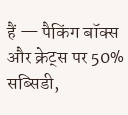हैं — पैकिंग बॉक्स और क्रेट्स पर 50% सब्सिडी,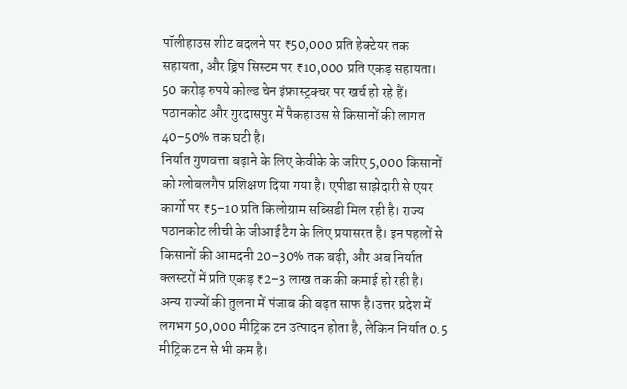पॉलीहाउस शीट बदलने पर ₹50,000 प्रति हेक्टेयर तक सहायता, और ड्रिप सिस्टम पर ₹10,000 प्रति एकड़ सहायता। 50 करोड़ रुपये कोल्ड चेन इंफ्रास्ट्रक्चर पर खर्च हो रहे हैं। पठानकोट और गुरदासपुर में पैकहाउस से किसानों की लागत 40–50% तक घटी है।
निर्यात गुणवत्ता बढ़ाने के लिए केवीके के जरिए 5,000 किसानों को ग्लोबलगैप प्रशिक्षण दिया गया है। एपीडा साझेदारी से एयर कार्गो पर ₹5–10 प्रति किलोग्राम सब्सिडी मिल रही है। राज्य पठानकोट लीची के जीआई टैग के लिए प्रयासरत है। इन पहलों से किसानों की आमदनी 20–30% तक बढ़ी, और अब निर्यात क्लस्टरों में प्रति एकड़ ₹2–3 लाख तक की कमाई हो रही है।
अन्य राज्यों की तुलना में पंजाब की बढ़त साफ है।उत्तर प्रदेश में लगभग 50,000 मीट्रिक टन उत्पादन होता है, लेकिन निर्यात 0.5 मीट्रिक टन से भी कम है।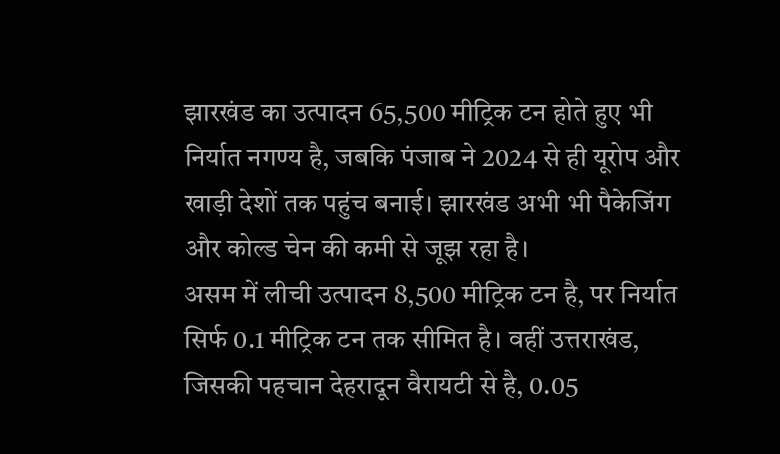झारखंड का उत्पादन 65,500 मीट्रिक टन होते हुए भी निर्यात नगण्य है, जबकि पंजाब ने 2024 से ही यूरोप और खाड़ी देशों तक पहुंच बनाई। झारखंड अभी भी पैकेजिंग और कोल्ड चेन की कमी से जूझ रहा है।
असम में लीची उत्पादन 8,500 मीट्रिक टन है, पर निर्यात सिर्फ 0.1 मीट्रिक टन तक सीमित है। वहीं उत्तराखंड, जिसकी पहचान देहरादून वैरायटी से है, 0.05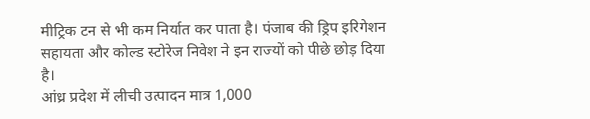मीट्रिक टन से भी कम निर्यात कर पाता है। पंजाब की ड्रिप इरिगेशन सहायता और कोल्ड स्टोरेज निवेश ने इन राज्यों को पीछे छोड़ दिया है।
आंध्र प्रदेश में लीची उत्पादन मात्र 1,000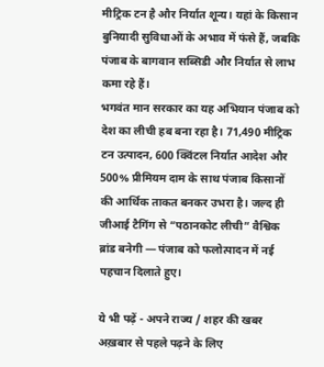मीट्रिक टन है और निर्यात शून्य। यहां के किसान बुनियादी सुविधाओं के अभाव में फंसे हैं, जबकि पंजाब के बागवान सब्सिडी और निर्यात से लाभ कमा रहे हैं।
भगवंत मान सरकार का यह अभियान पंजाब को देश का लीची हब बना रहा है। 71,490 मीट्रिक टन उत्पादन, 600 क्विंटल निर्यात आदेश और 500% प्रीमियम दाम के साथ पंजाब किसानों की आर्थिक ताकत बनकर उभरा है। जल्द ही जीआई टैगिंग से “पठानकोट लीची” वैश्विक ब्रांड बनेगी — पंजाब को फलोत्पादन में नई पहचान दिलाते हुए।

ये भी पढ़ें - अपने राज्य / शहर की खबर अख़बार से पहले पढ़ने के लिए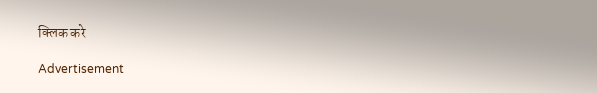क्लिक करे

Advertisement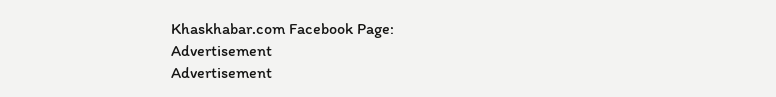Khaskhabar.com Facebook Page:
Advertisement
Advertisement